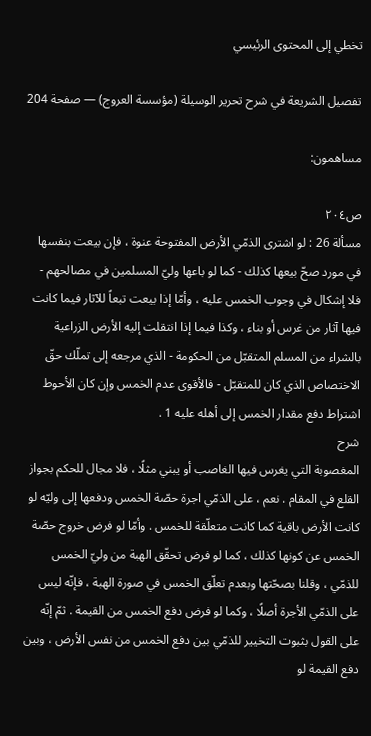تخطي إلى المحتوى الرئيسي

تفصيل الشريعة في شرح تحرير الوسيلة (مؤسسة العروج) — صفحة 204

مساهمون:

ص٢٠٤
مسألة 26 : لو اشترى الذمّي الأرض المفتوحة عنوة ، فإن بيعت بنفسها في مورد صحّ بيعها كذلك - كما لو باعها وليّ المسلمين في مصالحهم - فلا إشكال في وجوب الخمس عليه ، وأمّا إذا بيعت تبعاً للآثار فيما كانت فيها آثار من غرس أو بناء ، وكذا فيما إذا انتقلت إليه الأرض الزراعية بالشراء من المسلم المتقبّل من الحكومة - الذي مرجعه إلى تملّك حقّ الاختصاص الذي كان للمتقبّل - فالأقوى عدم الخمس وإن كان الأحوط اشتراط دفع مقدار الخمس إلى أهله عليه 1 .
شرح
المغصوبة التي يغرس فيها الغاصب أو يبني مثلًا ، فلا مجال للحكم بجواز القلع في المقام . نعم ، على الذمّي اجرة حصّة الخمس ودفعها إلى وليّه لو كانت الأرض باقية كما كانت متعلّقة للخمس . وأمّا لو فرض خروج حصّة الخمس عن كونها كذلك ، كما لو فرض تحقّق الهبة من وليّ الخمس للذمّي ، وقلنا بصحّتها وبعدم تعلّق الخمس في صورة الهبة ، فإنّه ليس على الذمّي الأجرة أصلًا ، وكما لو فرض دفع الخمس من القيمة . ثمّ إنّه على القول بثبوت التخيير للذمّي بين دفع الخمس من نفس الأرض ، وبين دفع القيمة لو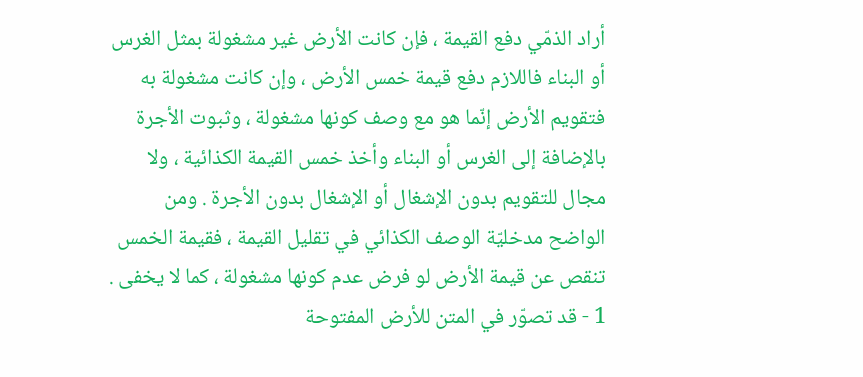أراد الذمّي دفع القيمة ، فإن كانت الأرض غير مشغولة بمثل الغرس أو البناء فاللازم دفع قيمة خمس الأرض ، وإن كانت مشغولة به فتقويم الأرض إنّما هو مع وصف كونها مشغولة ، وثبوت الأجرة بالإضافة إلى الغرس أو البناء وأخذ خمس القيمة الكذائية ، ولا مجال للتقويم بدون الإشغال أو الإشغال بدون الأجرة . ومن الواضح مدخليّة الوصف الكذائي في تقليل القيمة ، فقيمة الخمس تنقص عن قيمة الأرض لو فرض عدم كونها مشغولة ، كما لا يخفى . 1 - قد تصوّر في المتن للأرض المفتوحة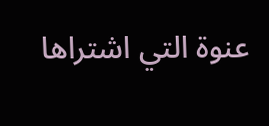عنوة التي اشتراها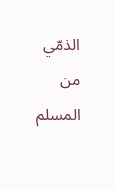الذمّي من المسلم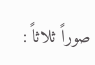صوراً ثلاثاً :